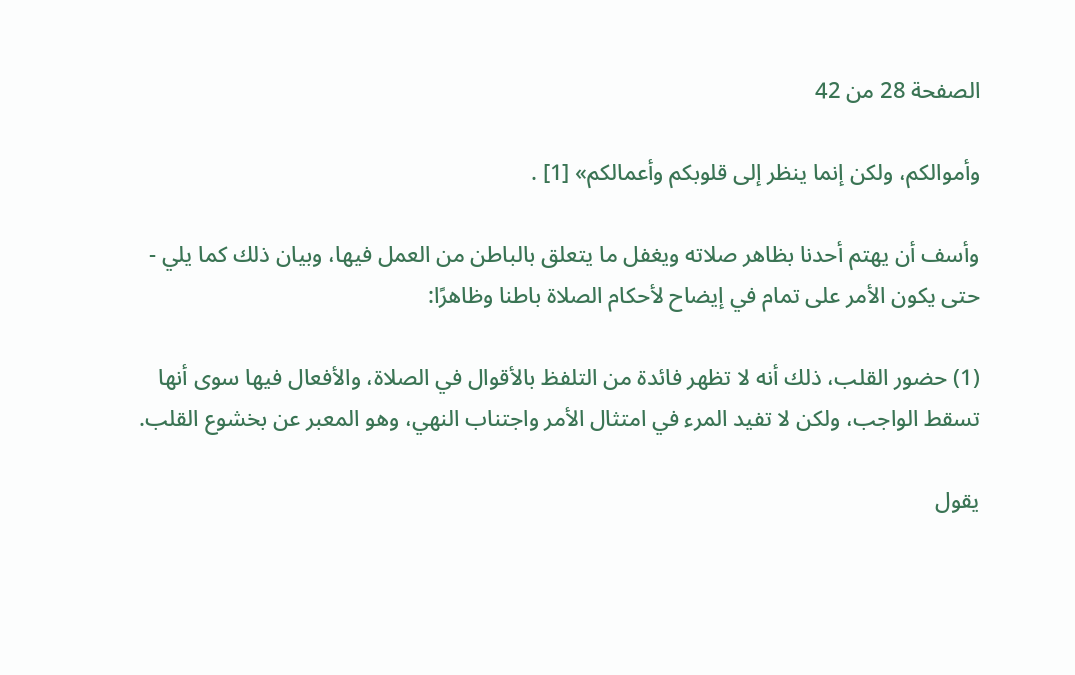الصفحة 28 من 42

وأموالكم، ولكن إنما ينظر إلى قلوبكم وأعمالكم» [1] .

وأسف أن يهتم أحدنا بظاهر صلاته ويغفل ما يتعلق بالباطن من العمل فيها، وبيان ذلك كما يلي - حتى يكون الأمر على تمام في إيضاح لأحكام الصلاة باطنا وظاهرًا:

(1) حضور القلب، ذلك أنه لا تظهر فائدة من التلفظ بالأقوال في الصلاة، والأفعال فيها سوى أنها تسقط الواجب، ولكن لا تفيد المرء في امتثال الأمر واجتناب النهي، وهو المعبر عن بخشوع القلب.

يقول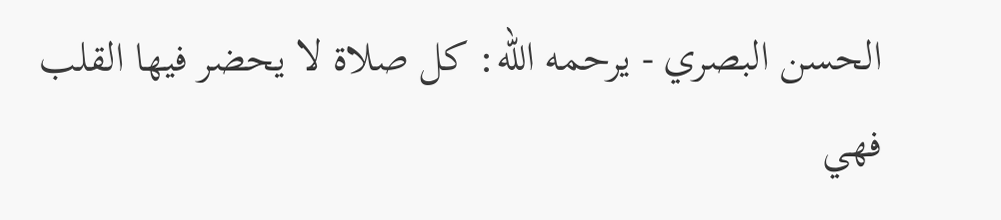الحسن البصري - يرحمه الله: كل صلاة لا يحضر فيها القلب فهي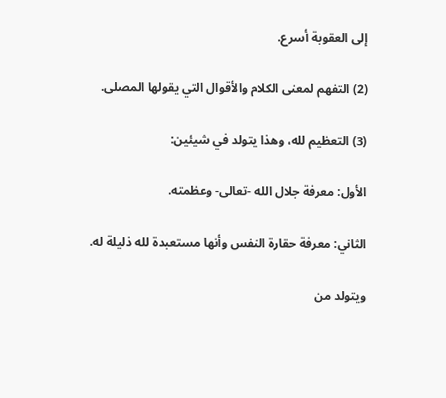إلى العقوبة أسرع.

(2) التفهم لمعنى الكلام والأقوال التي يقولها المصلى.

(3) التعظيم لله، وهذا يتولد في شيئين:

الأول: معرفة جلال الله -تعالى- وعظمته.

الثاني: معرفة حقارة النفس وأنها مستعبدة لله ذليلة له.

ويتولد من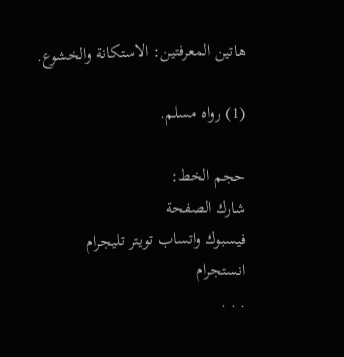هاتين المعرفتين: الاستكانة والخشوع.

(1) رواه مسلم.

حجم الخط:
شارك الصفحة
فيسبوك واتساب تويتر تليجرام انستجرام
. . .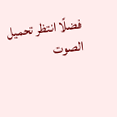فضلًا انتظر تحميل الصوت